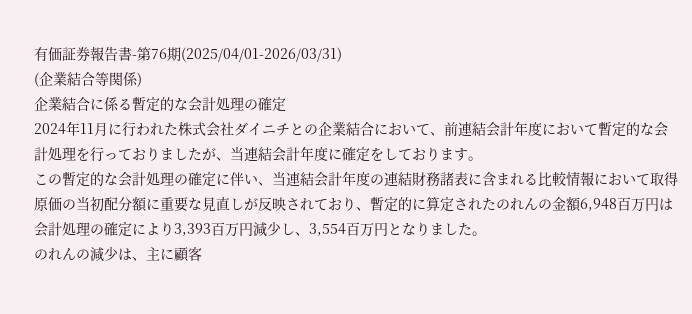有価証券報告書-第76期(2025/04/01-2026/03/31)
(企業結合等関係)
企業結合に係る暫定的な会計処理の確定
2024年11月に行われた株式会社ダイニチとの企業結合において、前連結会計年度において暫定的な会計処理を行っておりましたが、当連結会計年度に確定をしております。
この暫定的な会計処理の確定に伴い、当連結会計年度の連結財務諸表に含まれる比較情報において取得原価の当初配分額に重要な見直しが反映されており、暫定的に算定されたのれんの金額6,948百万円は会計処理の確定により3,393百万円減少し、3,554百万円となりました。
のれんの減少は、主に顧客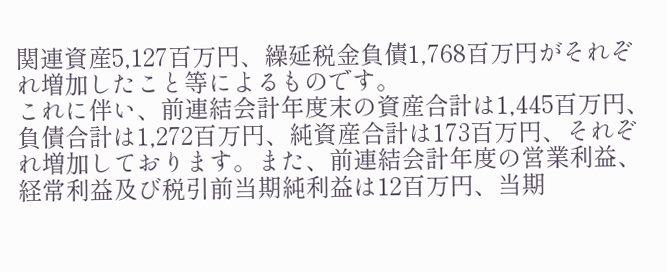関連資産5,127百万円、繰延税金負債1,768百万円がそれぞれ増加したこと等によるものです。
これに伴い、前連結会計年度末の資産合計は1,445百万円、負債合計は1,272百万円、純資産合計は173百万円、それぞれ増加しております。また、前連結会計年度の営業利益、経常利益及び税引前当期純利益は12百万円、当期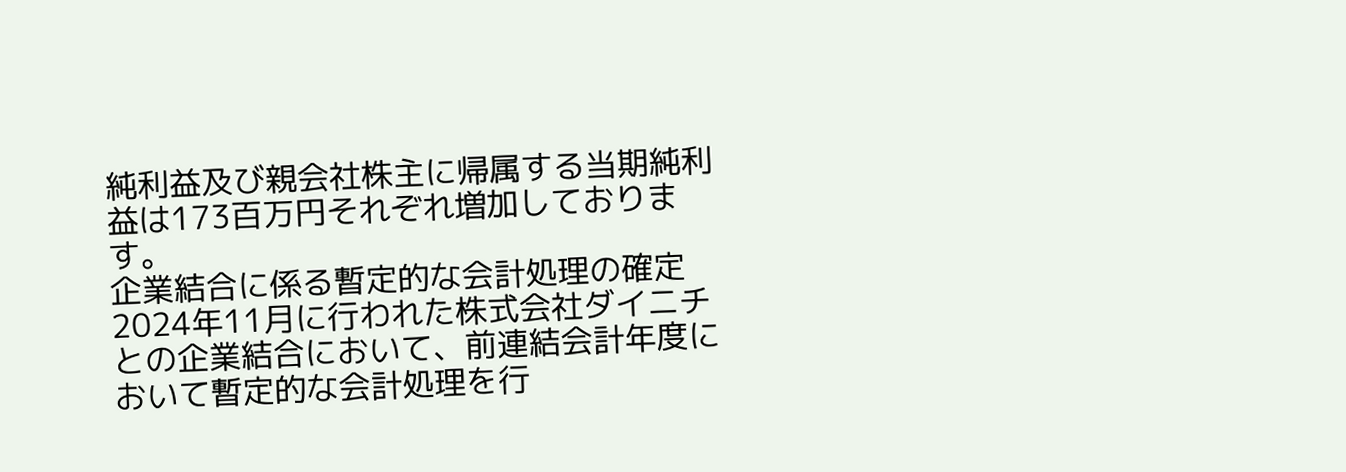純利益及び親会社株主に帰属する当期純利益は173百万円それぞれ増加しております。
企業結合に係る暫定的な会計処理の確定
2024年11月に行われた株式会社ダイニチとの企業結合において、前連結会計年度において暫定的な会計処理を行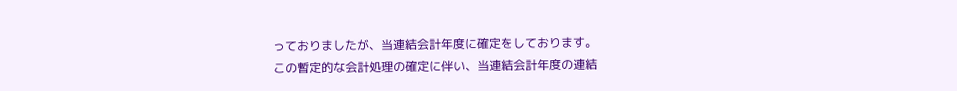っておりましたが、当連結会計年度に確定をしております。
この暫定的な会計処理の確定に伴い、当連結会計年度の連結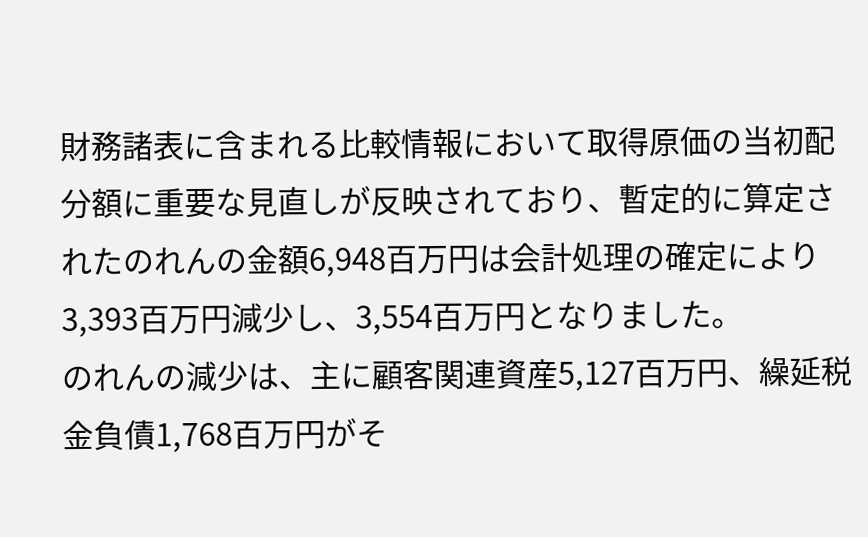財務諸表に含まれる比較情報において取得原価の当初配分額に重要な見直しが反映されており、暫定的に算定されたのれんの金額6,948百万円は会計処理の確定により3,393百万円減少し、3,554百万円となりました。
のれんの減少は、主に顧客関連資産5,127百万円、繰延税金負債1,768百万円がそ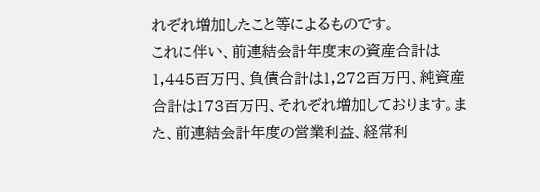れぞれ増加したこと等によるものです。
これに伴い、前連結会計年度末の資産合計は1,445百万円、負債合計は1,272百万円、純資産合計は173百万円、それぞれ増加しております。また、前連結会計年度の営業利益、経常利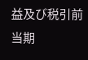益及び税引前当期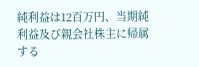純利益は12百万円、当期純利益及び親会社株主に帰属する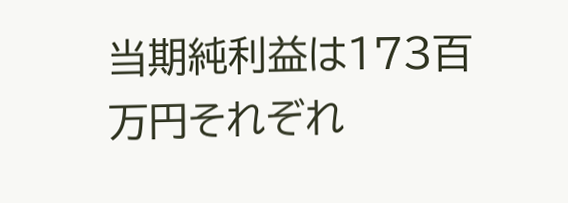当期純利益は173百万円それぞれ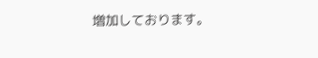増加しております。